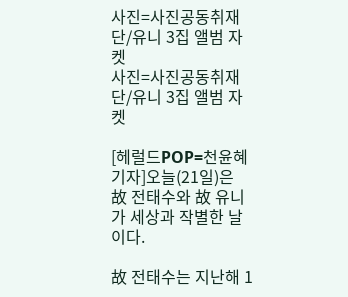사진=사진공동취재단/유니 3집 앨범 자켓
사진=사진공동취재단/유니 3집 앨범 자켓

[헤럴드POP=천윤혜기자]오늘(21일)은 故 전태수와 故 유니가 세상과 작별한 날이다.

故 전태수는 지난해 1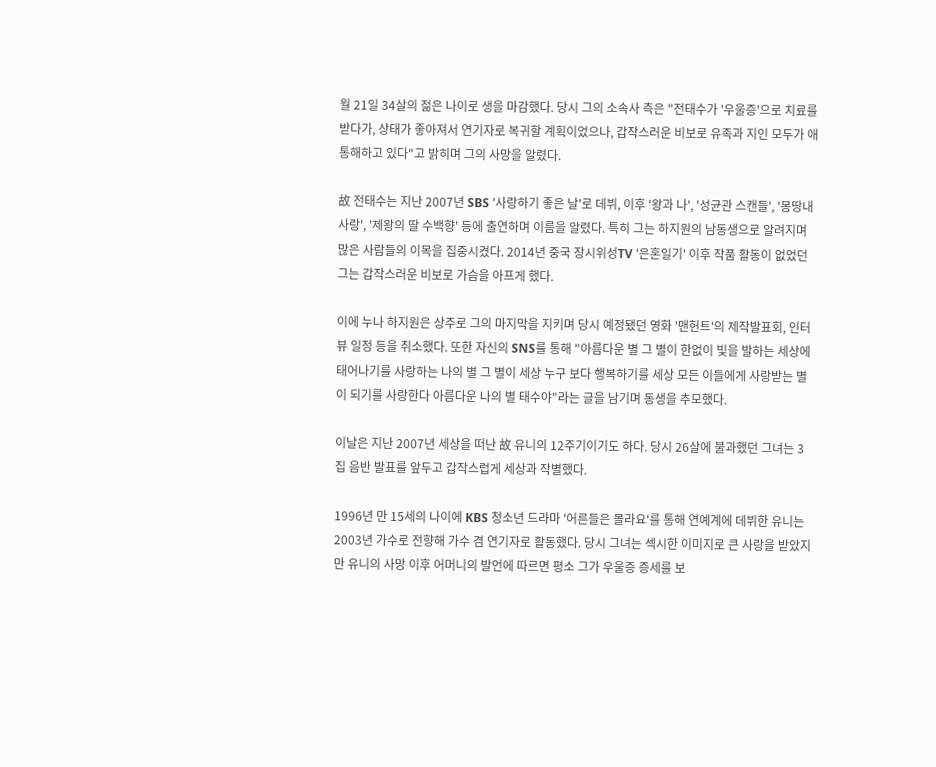월 21일 34살의 젊은 나이로 생을 마감했다. 당시 그의 소속사 측은 "전태수가 '우울증'으로 치료를 받다가, 상태가 좋아져서 연기자로 복귀할 계획이었으나, 갑작스러운 비보로 유족과 지인 모두가 애통해하고 있다"고 밝히며 그의 사망을 알렸다.

故 전태수는 지난 2007년 SBS '사랑하기 좋은 날'로 데뷔, 이후 '왕과 나', '성균관 스캔들', '몽땅내사랑', '제왕의 딸 수백향' 등에 출연하며 이름을 알렸다. 특히 그는 하지원의 남동생으로 알려지며 많은 사람들의 이목을 집중시켰다. 2014년 중국 장시위성TV '은혼일기' 이후 작품 활동이 없었던 그는 갑작스러운 비보로 가슴을 아프게 했다.

이에 누나 하지원은 상주로 그의 마지막을 지키며 당시 예정됐던 영화 '맨헌트'의 제작발표회, 인터뷰 일정 등을 취소했다. 또한 자신의 SNS를 통해 "아름다운 별 그 별이 한없이 빛을 발하는 세상에 태어나기를 사랑하는 나의 별 그 별이 세상 누구 보다 행복하기를 세상 모든 이들에게 사랑받는 별이 되기를 사랑한다 아름다운 나의 별 태수야"라는 글을 남기며 동생을 추모했다.

이날은 지난 2007년 세상을 떠난 故 유니의 12주기이기도 하다. 당시 26살에 불과했던 그녀는 3집 음반 발표를 앞두고 갑작스럽게 세상과 작별했다.

1996년 만 15세의 나이에 KBS 청소년 드라마 '어른들은 몰라요'를 통해 연예계에 데뷔한 유니는 2003년 가수로 전향해 가수 겸 연기자로 활동했다. 당시 그녀는 섹시한 이미지로 큰 사랑을 받았지만 유니의 사망 이후 어머니의 발언에 따르면 평소 그가 우울증 증세를 보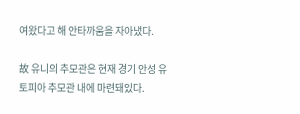여왔다고 해 안타까움을 자아냈다.

故 유니의 추모관은 현재 경기 안성 유토피아 추모관 내에 마련돼있다.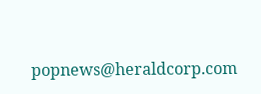popnews@heraldcorp.com